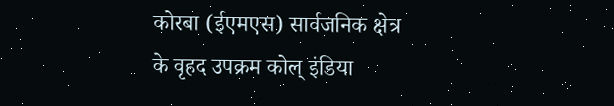कोरबा (ईएमएस) सार्वजनिक क्षेत्र के वृहद उपक्रम कोल् इंडिया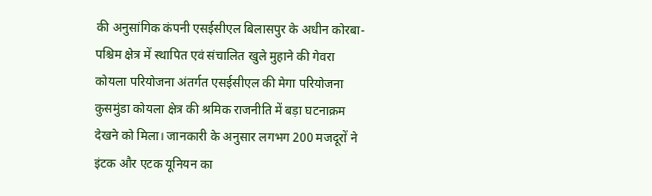की अनुसांगिक कंपनी एसईसीएल बिलासपुर के अधीन कोरबा-पश्चिम क्षेत्र में स्थापित एवं संचालित खुले मुहाने की गेवरा कोयला परियोजना अंतर्गत एसईसीएल की मेगा परियोजना कुसमुंडा कोयला क्षेत्र की श्रमिक राजनीति में बड़ा घटनाक्रम देखने को मिला। जानकारी के अनुसार लगभग 200 मजदूरों ने इंटक और एटक यूनियन का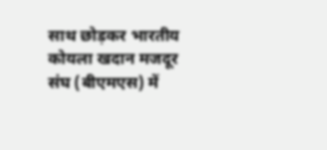साथ छोड़कर भारतीय कोयला खदान मजदूर संघ (बीएमएस) में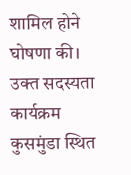शामिल होने घोषणा की। उक्त सदस्यता कार्यक्रम कुसमुंडा स्थित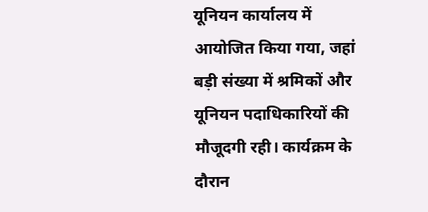यूनियन कार्यालय में आयोजित किया गया, जहां बड़ी संख्या में श्रमिकों और यूनियन पदाधिकारियों की मौजूदगी रही। कार्यक्रम के दौरान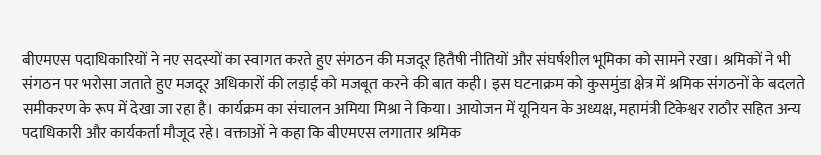बीएमएस पदाधिकारियों ने नए सदस्यों का स्वागत करते हुए संगठन की मजदूर हितैषी नीतियों और संघर्षशील भूमिका को सामने रखा। श्रमिकों ने भी संगठन पर भरोसा जताते हुए मजदूर अधिकारों की लड़ाई को मजबूत करने की बात कही। इस घटनाक्रम को कुसमुंडा क्षेत्र में श्रमिक संगठनों के बदलते समीकरण के रूप में देखा जा रहा है। कार्यक्रम का संचालन अमिया मिश्रा ने किया। आयोजन में यूनियन के अध्यक्ष, महामंत्री टिकेश्वर राठौर सहित अन्य पदाधिकारी और कार्यकर्ता मौजूद रहे। वक्ताओं ने कहा कि बीएमएस लगातार श्रमिक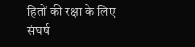हितों की रक्षा के लिए संघर्ष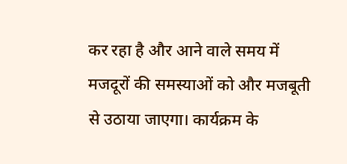कर रहा है और आने वाले समय में मजदूरों की समस्याओं को और मजबूती से उठाया जाएगा। कार्यक्रम के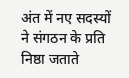अंत में नए सदस्यों ने संगठन के प्रति निष्ठा जताते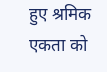हुए श्रमिक एकता को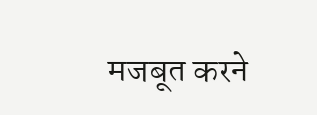मजबूत करने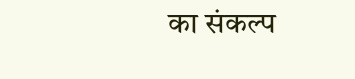का संकल्प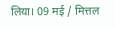लिया। 09 मई / मित्तल